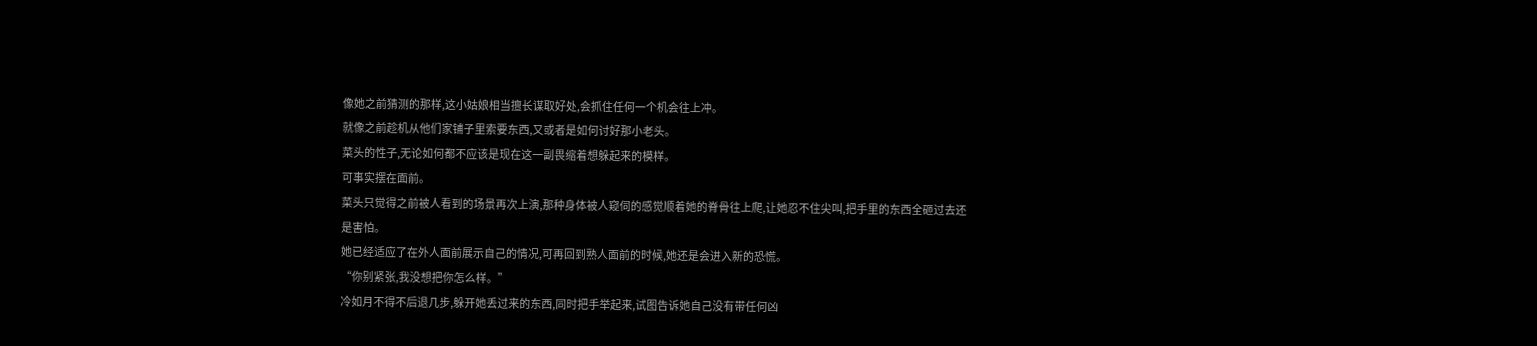像她之前猜测的那样,这小姑娘相当擅长谋取好处,会抓住任何一个机会往上冲。
就像之前趁机从他们家铺子里索要东西,又或者是如何讨好那小老头。
菜头的性子,无论如何都不应该是现在这一副畏缩着想躲起来的模样。
可事实摆在面前。
菜头只觉得之前被人看到的场景再次上演,那种身体被人窥伺的感觉顺着她的脊骨往上爬,让她忍不住尖叫,把手里的东西全砸过去还是害怕。
她已经适应了在外人面前展示自己的情况,可再回到熟人面前的时候,她还是会进入新的恐慌。
“你别紧张,我没想把你怎么样。”
冷如月不得不后退几步,躲开她丢过来的东西,同时把手举起来,试图告诉她自己没有带任何凶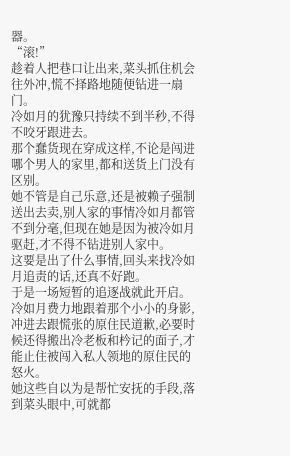器。
“滚!”
趁着人把巷口让出来,菜头抓住机会往外冲,慌不择路地随便钻进一扇门。
冷如月的犹豫只持续不到半秒,不得不咬牙跟进去。
那个蠢货现在穿成这样,不论是闯进哪个男人的家里,都和送货上门没有区别。
她不管是自己乐意,还是被赖子强制送出去卖,别人家的事情冷如月都管不到分毫,但现在她是因为被冷如月驱赶,才不得不钻进别人家中。
这要是出了什么事情,回头来找冷如月追责的话,还真不好跑。
于是一场短暂的追逐战就此开启。
冷如月费力地跟着那个小小的身影,冲进去跟慌张的原住民道歉,必要时候还得搬出冷老板和枔记的面子,才能止住被闯入私人领地的原住民的怒火。
她这些自以为是帮忙安抚的手段,落到菜头眼中,可就都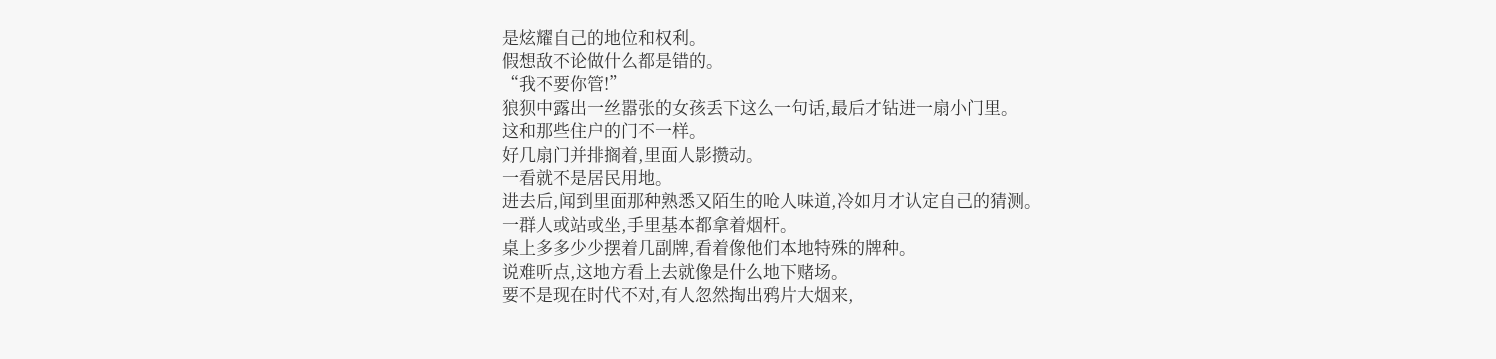是炫耀自己的地位和权利。
假想敌不论做什么都是错的。
“我不要你管!”
狼狈中露出一丝嚣张的女孩丢下这么一句话,最后才钻进一扇小门里。
这和那些住户的门不一样。
好几扇门并排搁着,里面人影攒动。
一看就不是居民用地。
进去后,闻到里面那种熟悉又陌生的呛人味道,冷如月才认定自己的猜测。
一群人或站或坐,手里基本都拿着烟杆。
桌上多多少少摆着几副牌,看着像他们本地特殊的牌种。
说难听点,这地方看上去就像是什么地下赌场。
要不是现在时代不对,有人忽然掏出鸦片大烟来,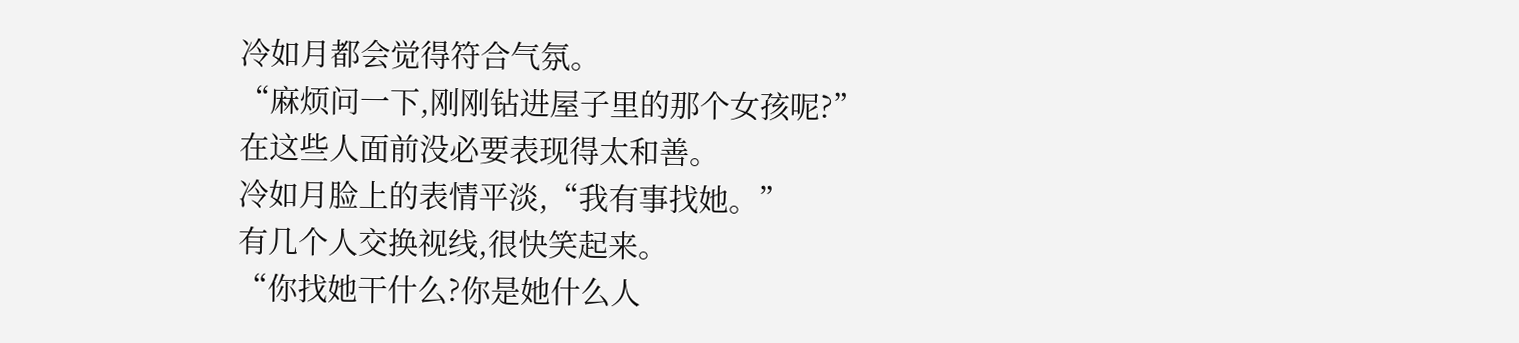冷如月都会觉得符合气氛。
“麻烦问一下,刚刚钻进屋子里的那个女孩呢?”
在这些人面前没必要表现得太和善。
冷如月脸上的表情平淡,“我有事找她。”
有几个人交换视线,很快笑起来。
“你找她干什么?你是她什么人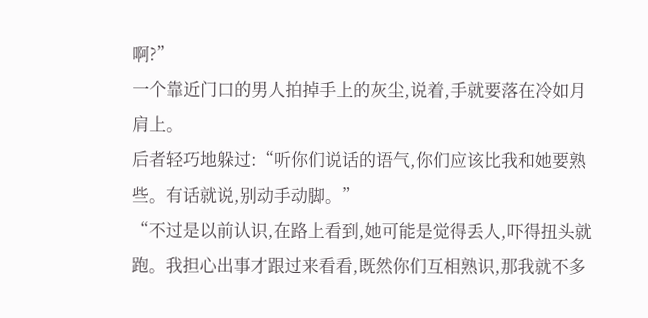啊?”
一个靠近门口的男人拍掉手上的灰尘,说着,手就要落在冷如月肩上。
后者轻巧地躲过:“听你们说话的语气,你们应该比我和她要熟些。有话就说,别动手动脚。”
“不过是以前认识,在路上看到,她可能是觉得丢人,吓得扭头就跑。我担心出事才跟过来看看,既然你们互相熟识,那我就不多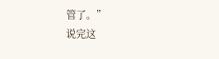管了。”
说完这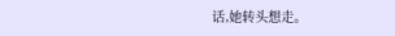话,她转头想走。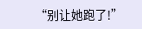“别让她跑了!”